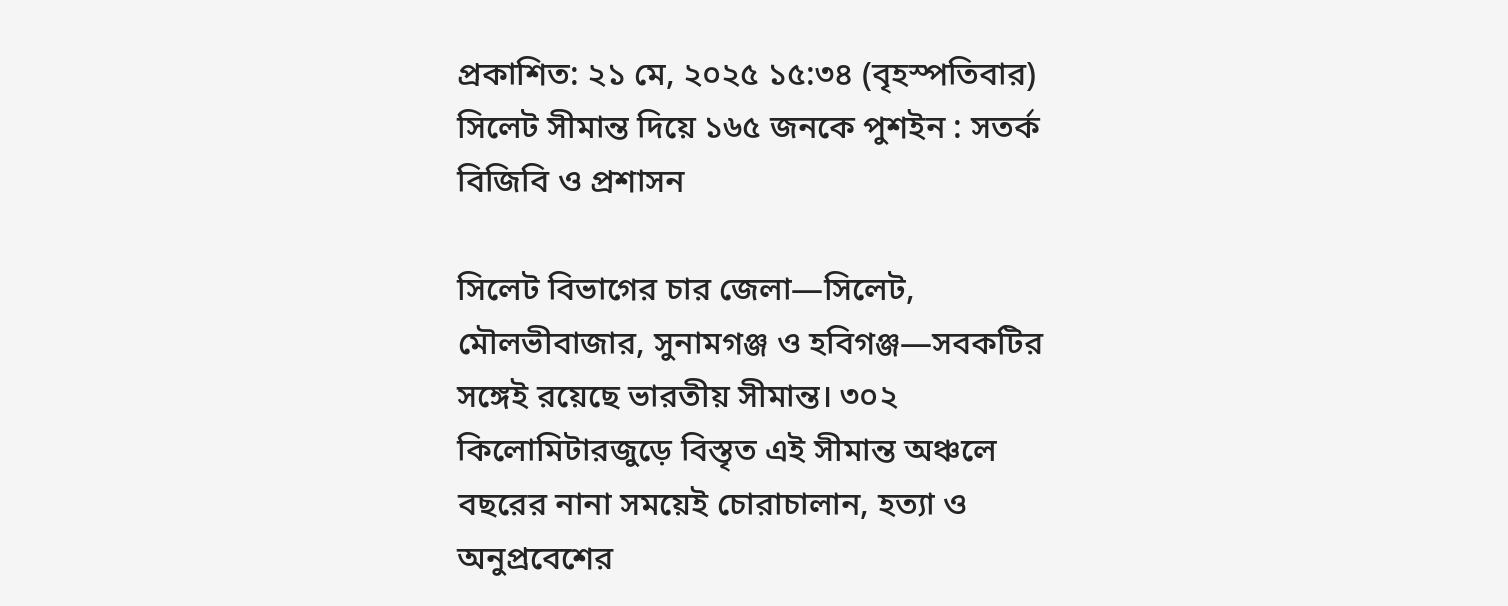প্রকাশিত: ২১ মে, ২০২৫ ১৫:৩৪ (বৃহস্পতিবার)
সিলেট সীমান্ত দিয়ে ১৬৫ জনকে পুশইন : সতর্ক বিজিবি ও প্রশাসন

সিলেট বিভাগের চার জেলা—সিলেট, মৌলভীবাজার, সুনামগঞ্জ ও হবিগঞ্জ—সবকটির সঙ্গেই রয়েছে ভারতীয় সীমান্ত। ৩০২ কিলোমিটারজুড়ে বিস্তৃত এই সীমান্ত অঞ্চলে বছরের নানা সময়েই চোরাচালান, হত্যা ও অনুপ্রবেশের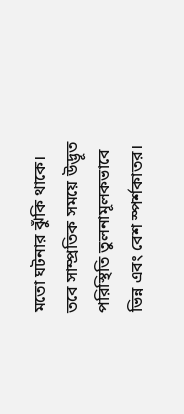মতো ঘটনার ঝুঁকি থাকে। তবে সাম্প্রতিক সময়ে উদ্ভূত পরিস্থিতি তুলনামূলকভাবে ভিন্ন এবং বেশ স্পর্শকাতর।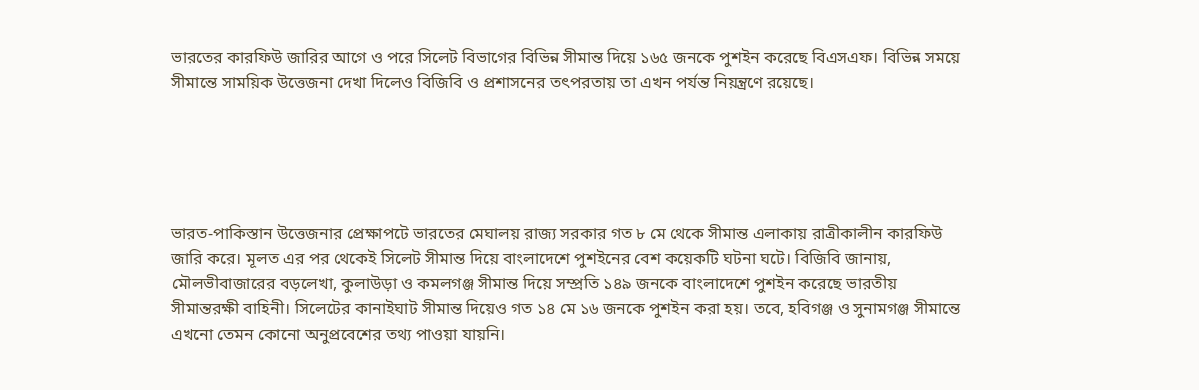ভারতের কারফিউ জারির আগে ও পরে সিলেট বিভাগের বিভিন্ন সীমান্ত দিয়ে ১৬৫ জনকে পুশইন করেছে বিএসএফ। বিভিন্ন সময়ে সীমান্তে সাময়িক উত্তেজনা দেখা দিলেও বিজিবি ও প্রশাসনের তৎপরতায় তা এখন পর্যন্ত নিয়ন্ত্রণে রয়েছে।





ভারত-পাকিস্তান উত্তেজনার প্রেক্ষাপটে ভারতের মেঘালয় রাজ্য সরকার গত ৮ মে থেকে সীমান্ত এলাকায় রাত্রীকালীন কারফিউ জারি করে। মূলত এর পর থেকেই সিলেট সীমান্ত দিয়ে বাংলাদেশে পুশইনের বেশ কয়েকটি ঘটনা ঘটে। বিজিবি জানায়, মৌলভীবাজারের বড়লেখা, কুলাউড়া ও কমলগঞ্জ সীমান্ত দিয়ে সম্প্রতি ১৪৯ জনকে বাংলাদেশে পুশইন করেছে ভারতীয় সীমান্তরক্ষী বাহিনী। সিলেটের কানাইঘাট সীমান্ত দিয়েও গত ১৪ মে ১৬ জনকে পুশইন করা হয়। তবে, হবিগঞ্জ ও সুনামগঞ্জ সীমান্তে এখনো তেমন কোনো অনুপ্রবেশের তথ্য পাওয়া যায়নি।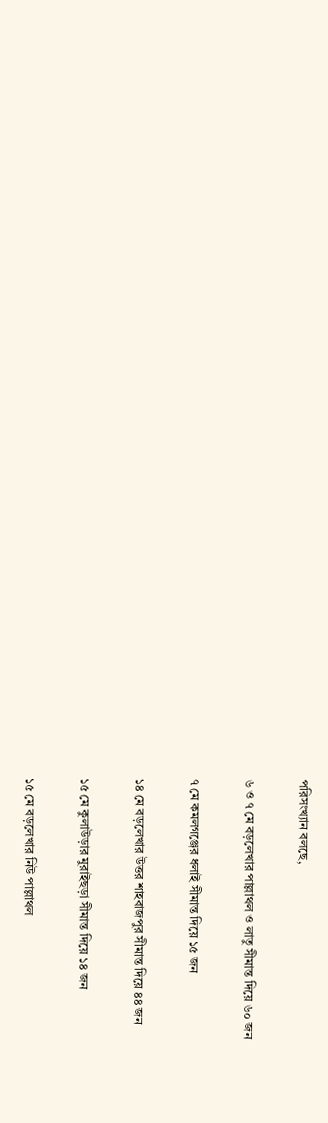পরিসংখ্যান বলছে,

৬ ও ৭ মে বড়লেখার পাল্লাথল ও লাতু সীমান্ত দিয়ে ৬০ জন

৭ মে কমলগঞ্জের ধলাই সীমান্ত দিয়ে ১৫ জন

১৪ মে বড়লেখার উত্তর শাহবাজপুর সীমান্ত দিয়ে ৪৪ জন

১৫ মে কুলাউড়ার মুরাইছড়া সীমান্ত দিয়ে ১৪ জন

১৫ মে বড়লেখার নিউ পাল্লাথল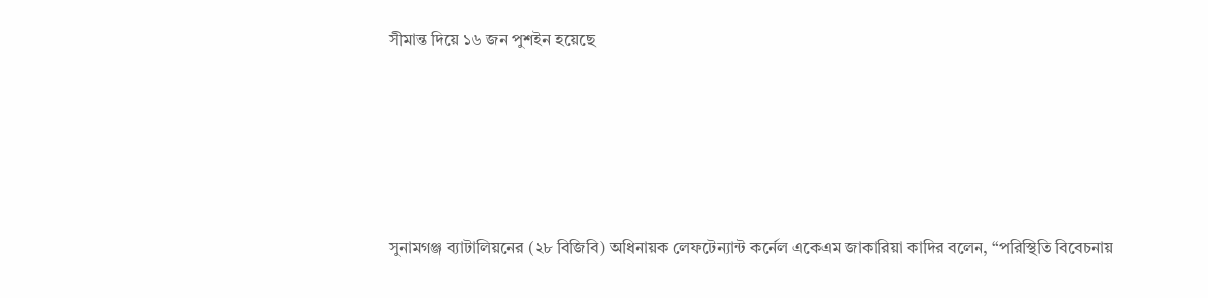সীমান্ত দিয়ে ১৬ জন পুশইন হয়েছে





সুনামগঞ্জ ব্যাটালিয়নের (২৮ বিজিবি) অধিনায়ক লেফটেন্যান্ট কর্নেল একেএম জাকারিয়া কাদির বলেন, “পরিস্থিতি বিবেচনায়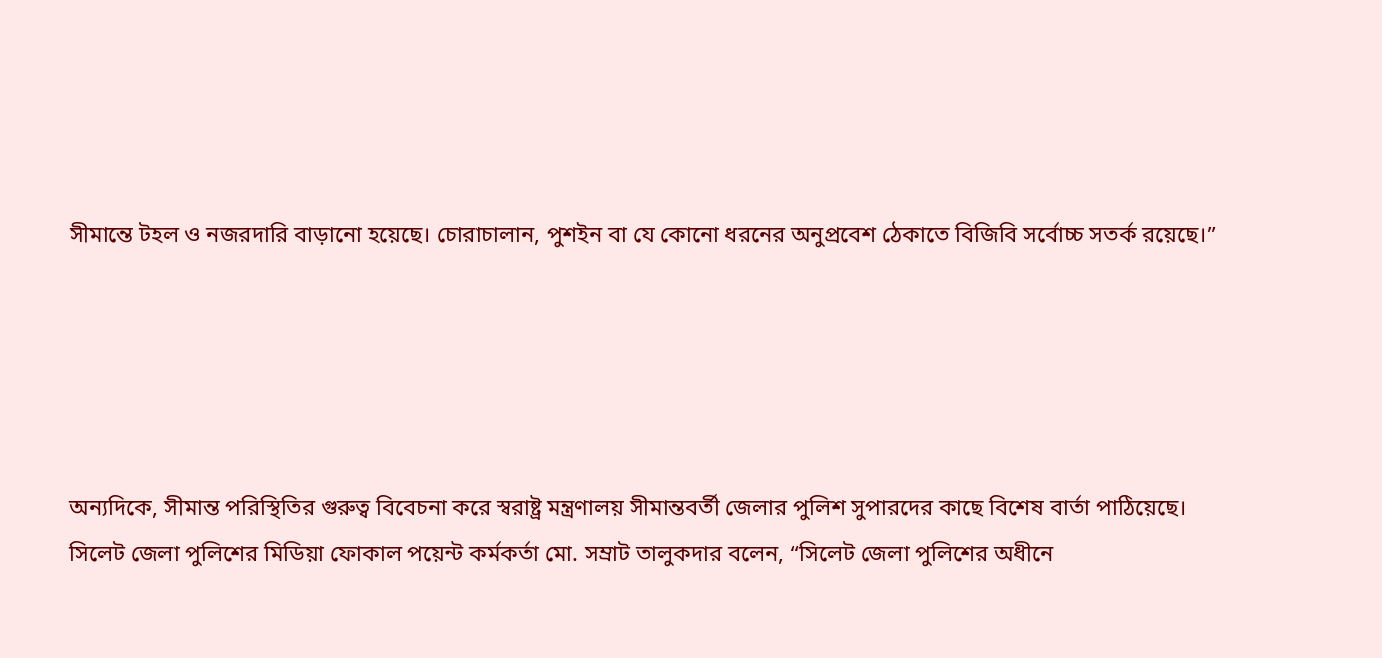সীমান্তে টহল ও নজরদারি বাড়ানো হয়েছে। চোরাচালান, পুশইন বা যে কোনো ধরনের অনুপ্রবেশ ঠেকাতে বিজিবি সর্বোচ্চ সতর্ক রয়েছে।”





অন্যদিকে, সীমান্ত পরিস্থিতির গুরুত্ব বিবেচনা করে স্বরাষ্ট্র মন্ত্রণালয় সীমান্তবর্তী জেলার পুলিশ সুপারদের কাছে বিশেষ বার্তা পাঠিয়েছে। সিলেট জেলা পুলিশের মিডিয়া ফোকাল পয়েন্ট কর্মকর্তা মো. সম্রাট তালুকদার বলেন, “সিলেট জেলা পুলিশের অধীনে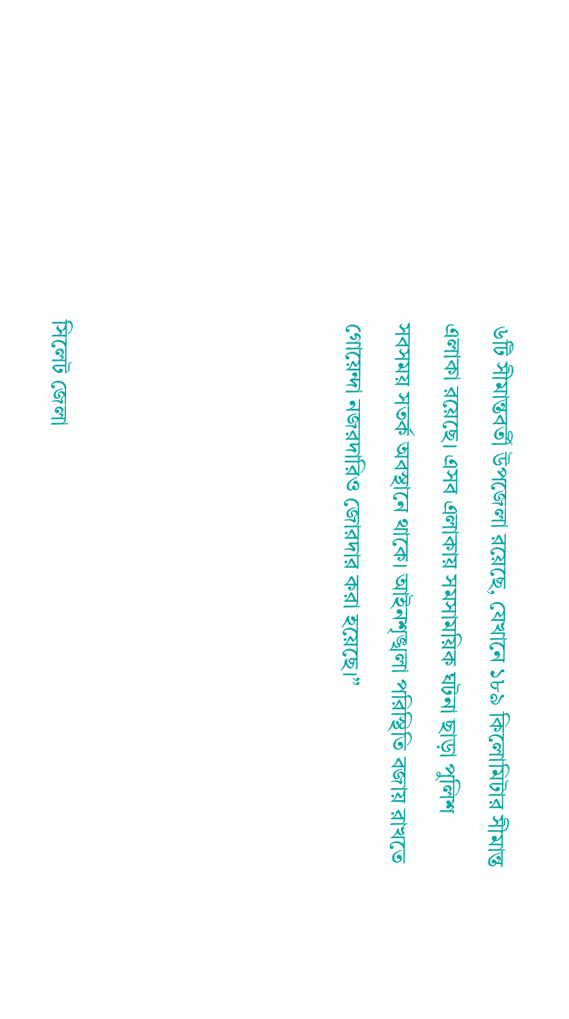৬টি সীমান্তবর্তী উপজেলা রয়েছে, যেখানে ১৮৯ কিলোমিটার সীমান্ত এলাকা রয়েছে। এসব এলাকায় সমসাময়িক ঘটনা ছাড়া পুলিশ সবসময় সতর্ক অবস্থানে থাকে। আইনশৃঙ্খলা পরিস্থিতি বজায় রাখতে গোয়েন্দা নজরদারিও জোরদার করা হয়েছে।”





সিলেট জেলা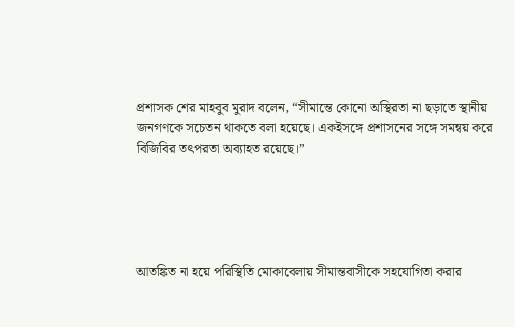প্রশাসক শের মাহবুব মুরাদ বলেন, “সীমান্তে কোনো অস্থিরতা না ছড়াতে স্থানীয় জনগণকে সচেতন থাকতে বলা হয়েছে। একইসঙ্গে প্রশাসনের সঙ্গে সমন্বয় করে বিজিবির তৎপরতা অব্যাহত রয়েছে।”





আতঙ্কিত না হয়ে পরিস্থিতি মোকাবেলায় সীমান্তবাসীকে সহযোগিতা করার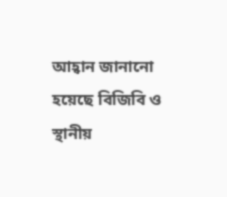আহ্বান জানানো হয়েছে বিজিবি ও স্থানীয়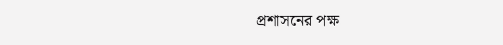প্রশাসনের পক্ষ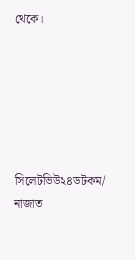থেকে।






সিলেটভিউ২৪ডটকম/ নাজাত